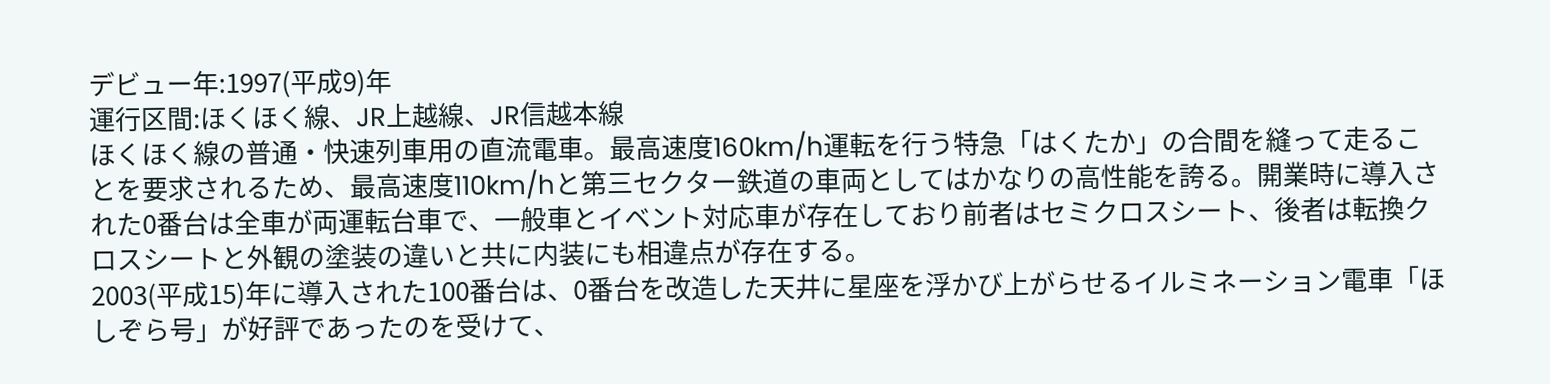デビュー年:1997(平成9)年
運行区間:ほくほく線、JR上越線、JR信越本線
ほくほく線の普通・快速列車用の直流電車。最高速度160km/h運転を行う特急「はくたか」の合間を縫って走ることを要求されるため、最高速度110km/hと第三セクター鉄道の車両としてはかなりの高性能を誇る。開業時に導入された0番台は全車が両運転台車で、一般車とイベント対応車が存在しており前者はセミクロスシート、後者は転換クロスシートと外観の塗装の違いと共に内装にも相違点が存在する。
2003(平成15)年に導入された100番台は、0番台を改造した天井に星座を浮かび上がらせるイルミネーション電車「ほしぞら号」が好評であったのを受けて、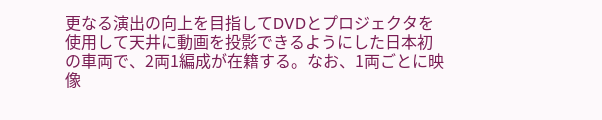更なる演出の向上を目指してDVDとプロジェクタを使用して天井に動画を投影できるようにした日本初の車両で、2両1編成が在籍する。なお、1両ごとに映像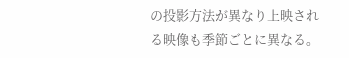の投影方法が異なり上映される映像も季節ごとに異なる。